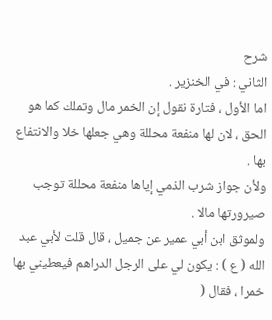شرح
الثاني : في الخنزير .
اما الأول ، فتارة نقول إن الخمر مال وتملك كما هو الحق ، لان لها منفعة محللة وهي جعلها خلا والانتفاع بها .
ولأن جواز شرب الذمي إياها منفعة محللة توجب صيرورتها مالا .
ولموثق ابن أبي عمير عن جميل ، قال قلت لأبي عبد الله ( ع ) : يكون لي على الرجل الدراهم فيعطيني بها خمرا ، فقال (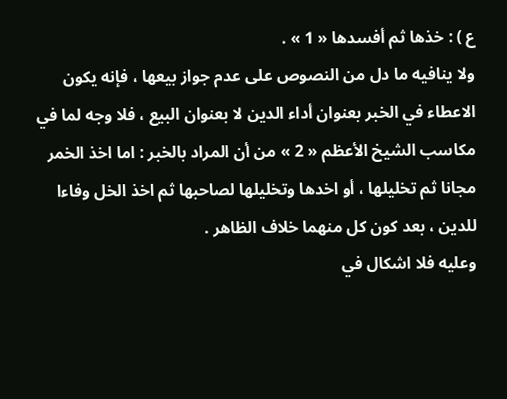ع ) : خذها ثم أفسدها « 1 » .
ولا ينافيه ما دل من النصوص على عدم جواز بيعها ، فإنه يكون الاعطاء في الخبر بعنوان أداء الدين لا بعنوان البيع ، فلا وجه لما في مكاسب الشيخ الأعظم « 2 » من أن المراد بالخبر : اما اخذ الخمر مجانا ثم تخليلها ، أو اخدها وتخليلها لصاحبها ثم اخذ الخل وفاءا للدين ، بعد كون كل منهما خلاف الظاهر .
وعليه فلا اشكال في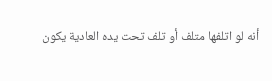أنه لو اتلفها متلف أو تلف تحت يده العادية يكون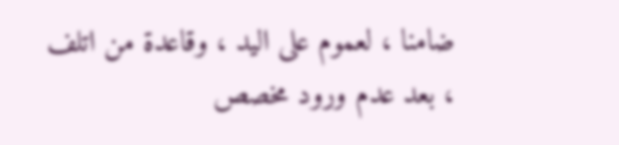ضامنا ، لعموم على اليد ، وقاعدة من اتلف ، بعد عدم ورود مخصص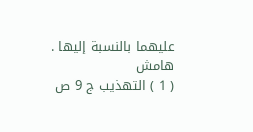عليهما بالنسبة إليها .
هامش
( 1 ) التهذيب ج 9 ص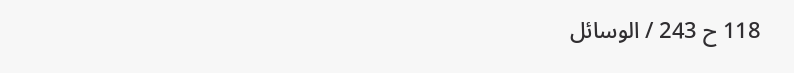118 ح 243 / الوسائل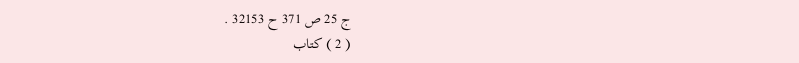ج 25 ص 371 ح 32153 .
( 2 ) كتاب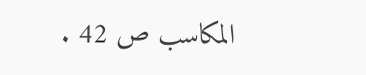المكاسب ص 42 .